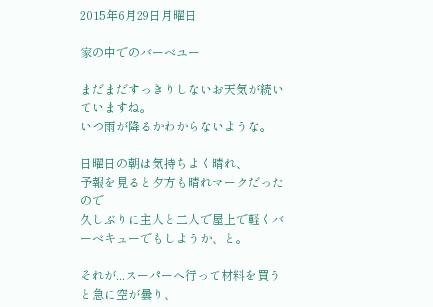2015年6月29日月曜日

家の中でのバーベユー

まだまだすっきりしないお天気が続いていますね。
いつ雨が降るかわからないような。

日曜日の朝は気持ちよく晴れ、
予報を見ると夕方も晴れマークだったので
久しぶりに主人と二人で屋上で軽くバーベキューでもしようか、と。

それが...スーパーへ行って材料を買うと急に空が曇り、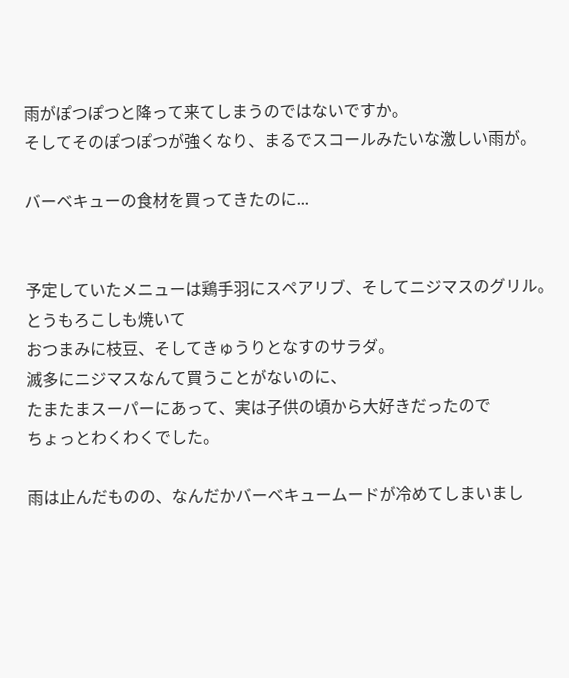雨がぽつぽつと降って来てしまうのではないですか。
そしてそのぽつぽつが強くなり、まるでスコールみたいな激しい雨が。

バーベキューの食材を買ってきたのに...


予定していたメニューは鶏手羽にスペアリブ、そしてニジマスのグリル。
とうもろこしも焼いて
おつまみに枝豆、そしてきゅうりとなすのサラダ。
滅多にニジマスなんて買うことがないのに、
たまたまスーパーにあって、実は子供の頃から大好きだったので
ちょっとわくわくでした。

雨は止んだものの、なんだかバーベキュームードが冷めてしまいまし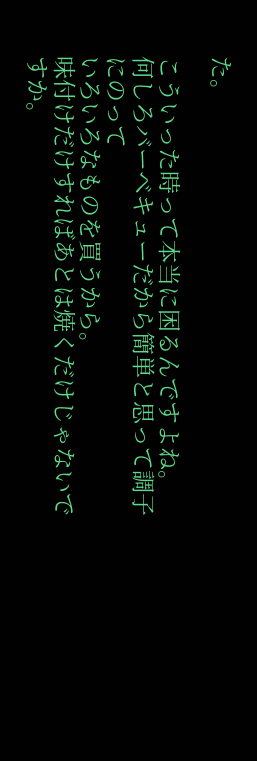た。

こういった時って本当に困るんですよね。
何しろバーベキューだから簡単と思って調子にのって
いろいろなものを買うから。
味付けだけすればあとは焼くだけじゃないですか。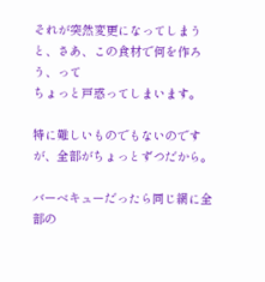それが突然変更になってしまうと、さあ、この食材で何を作ろう、って
ちょっと戸惑ってしまいます。

特に難しいものでもないのですが、全部がちょっとずつだから。

バーベキューだったら同じ網に全部の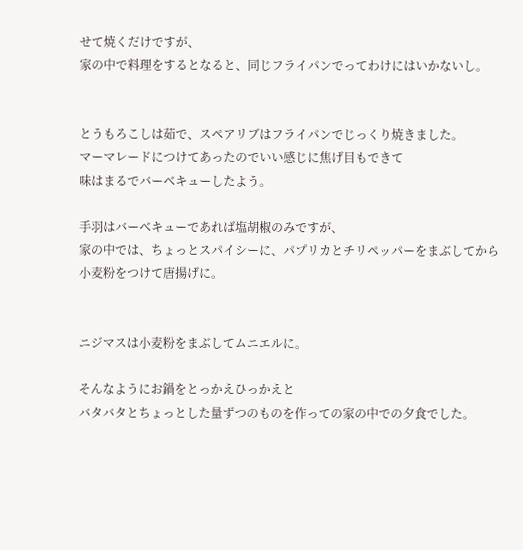せて焼くだけですが、
家の中で料理をするとなると、同じフライパンでってわけにはいかないし。


とうもろこしは茹で、スペアリブはフライパンでじっくり焼きました。
マーマレードにつけてあったのでいい感じに焦げ目もできて
味はまるでバーベキューしたよう。

手羽はバーベキューであれば塩胡椒のみですが、
家の中では、ちょっとスパイシーに、パプリカとチリペッパーをまぶしてから
小麦粉をつけて唐揚げに。


ニジマスは小麦粉をまぶしてムニエルに。

そんなようにお鍋をとっかえひっかえと
バタバタとちょっとした量ずつのものを作っての家の中での夕食でした。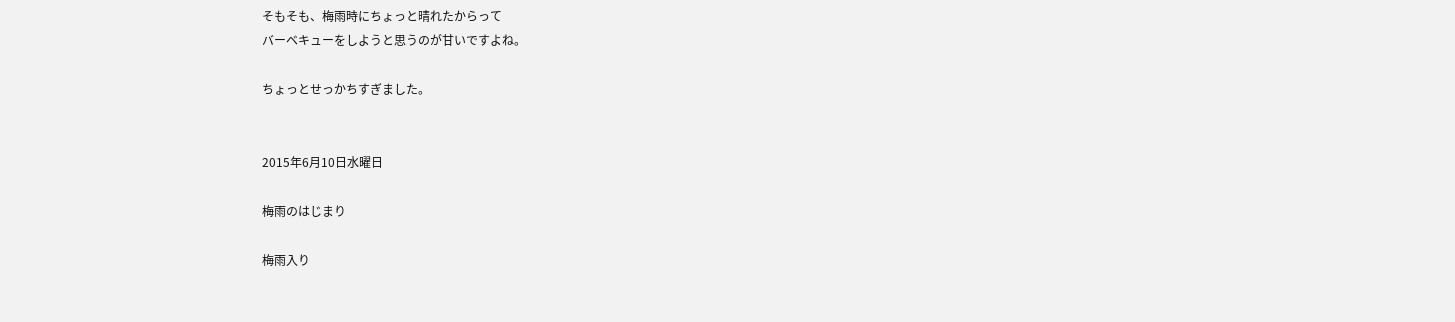そもそも、梅雨時にちょっと晴れたからって
バーベキューをしようと思うのが甘いですよね。

ちょっとせっかちすぎました。


2015年6月10日水曜日

梅雨のはじまり

梅雨入り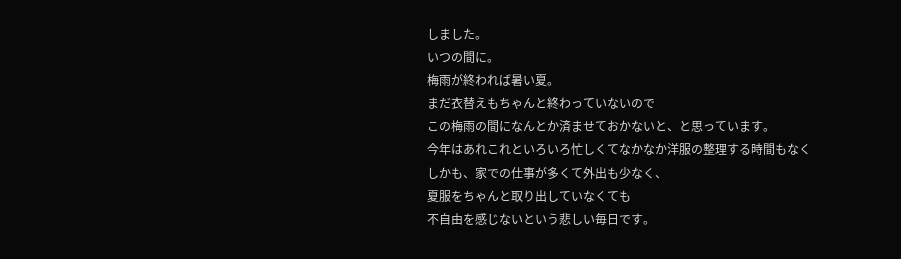しました。
いつの間に。
梅雨が終われば暑い夏。
まだ衣替えもちゃんと終わっていないので
この梅雨の間になんとか済ませておかないと、と思っています。
今年はあれこれといろいろ忙しくてなかなか洋服の整理する時間もなく
しかも、家での仕事が多くて外出も少なく、
夏服をちゃんと取り出していなくても
不自由を感じないという悲しい毎日です。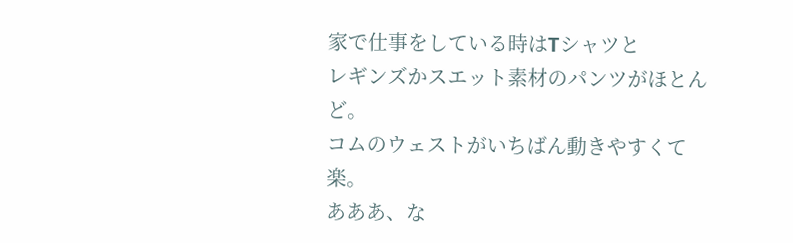家で仕事をしている時はTシャツと
レギンズかスエット素材のパンツがほとんど。
コムのウェストがいちばん動きやすくて楽。
あああ、な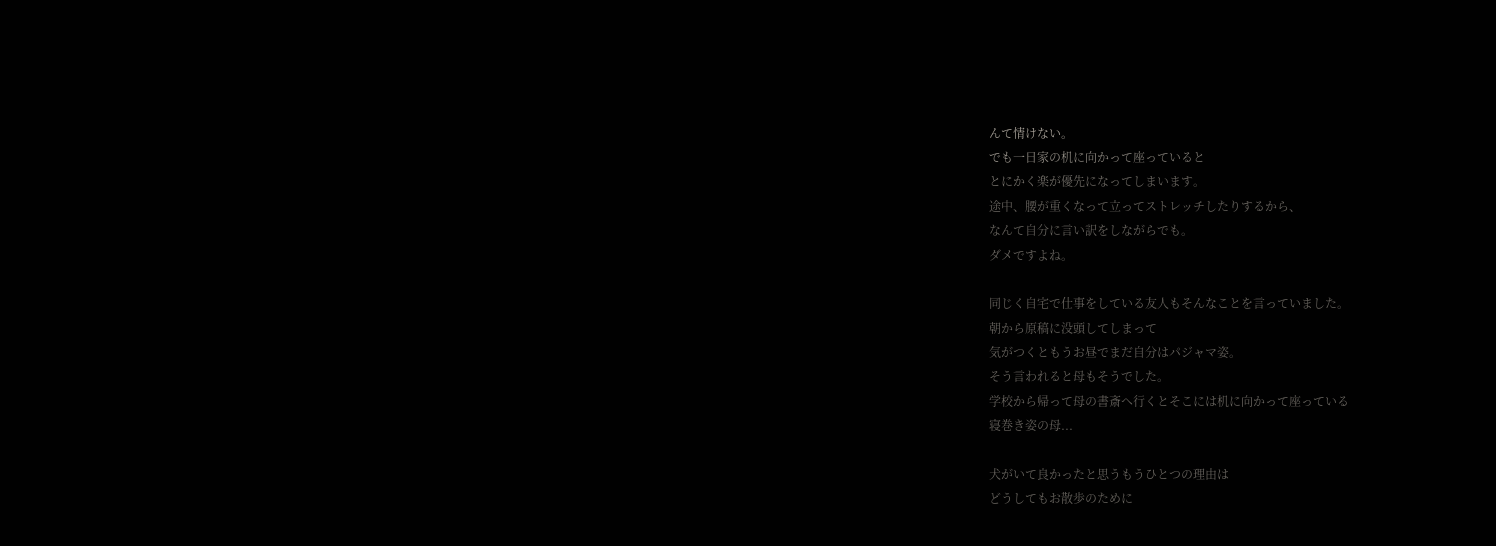んて情けない。
でも一日家の机に向かって座っていると
とにかく楽が優先になってしまいます。
途中、腰が重くなって立ってストレッチしたりするから、
なんて自分に言い訳をしながらでも。
ダメですよね。

同じく自宅で仕事をしている友人もそんなことを言っていました。
朝から原稿に没頭してしまって
気がつくともうお昼でまだ自分はパジャマ姿。
そう言われると母もそうでした。
学校から帰って母の書斎へ行くとそこには机に向かって座っている
寝巻き姿の母...

犬がいて良かったと思うもうひとつの理由は
どうしてもお散歩のために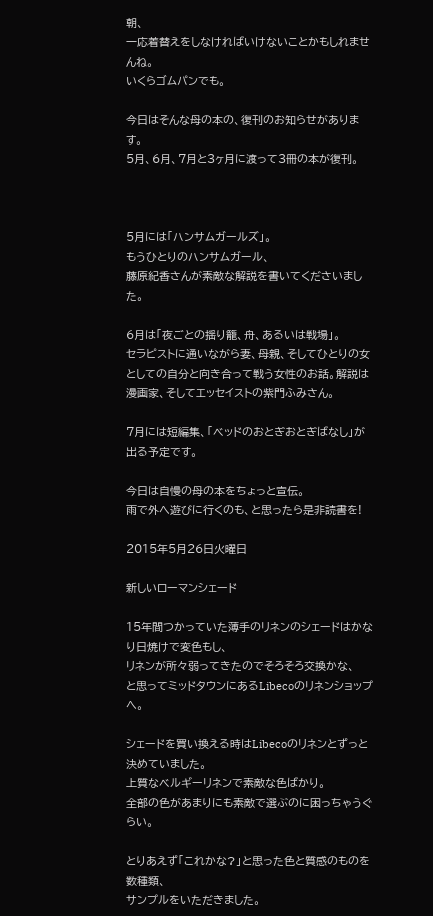朝、
一応着替えをしなければいけないことかもしれませんね。
いくらゴムパンでも。

今日はそんな母の本の、復刊のお知らせがあります。
5月、6月、7月と3ヶ月に渡って3冊の本が復刊。



5月には「ハンサムガールズ」。
もうひとりのハンサムガール、
藤原紀香さんが素敵な解説を書いてくださいました。

6月は「夜ごとの揺り籠、舟、あるいは戦場」。
セラピストに通いながら妻、母親、そしてひとりの女としての自分と向き合って戦う女性のお話。解説は漫画家、そしてエッセイストの紫門ふみさん。

7月には短編集、「ベッドのおとぎおとぎばなし」が出る予定です。

今日は自慢の母の本をちょっと宣伝。
雨で外へ遊びに行くのも、と思ったら是非読書を!

2015年5月26日火曜日

新しいローマンシェード

15年間つかっていた薄手のリネンのシェードはかなり日焼けで変色もし、
リネンが所々弱ってきたのでそろそろ交換かな、
と思ってミッドタウンにあるLibecoのリネンショップへ。

シェードを買い換える時はLibecoのリネンとずっと決めていました。
上質なベルギーリネンで素敵な色ばかり。
全部の色があまりにも素敵で選ぶのに困っちゃうぐらい。

とりあえず「これかな?」と思った色と質感のものを数種類、
サンプルをいただきました。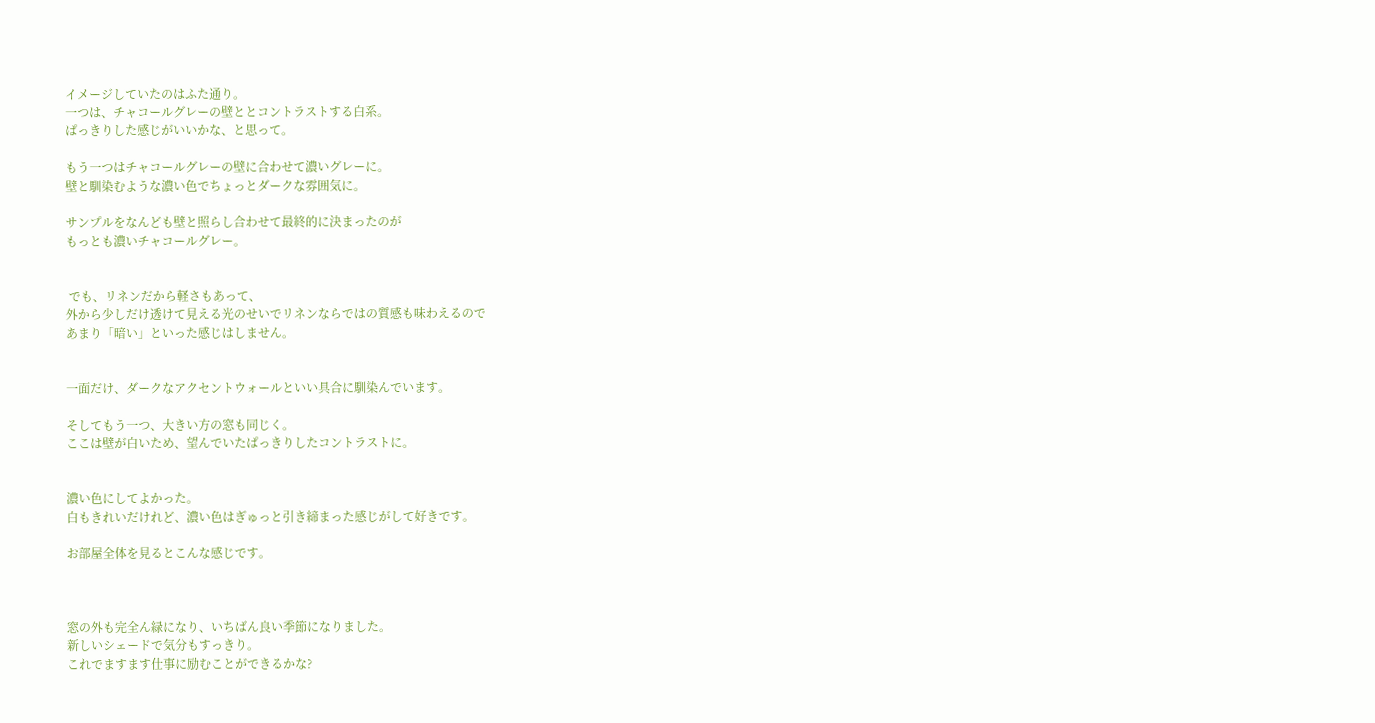イメージしていたのはふた通り。
一つは、チャコールグレーの壁ととコントラストする白系。
ぱっきりした感じがいいかな、と思って。

もう一つはチャコールグレーの壁に合わせて濃いグレーに。
壁と馴染むような濃い色でちょっとダークな雰囲気に。

サンプルをなんども壁と照らし合わせて最終的に決まったのが
もっとも濃いチャコールグレー。


 でも、リネンだから軽さもあって、
外から少しだけ透けて見える光のせいでリネンならではの質感も味わえるので
あまり「暗い」といった感じはしません。


一面だけ、ダークなアクセントウォールといい具合に馴染んでいます。

そしてもう一つ、大きい方の窓も同じく。
ここは壁が白いため、望んでいたぱっきりしたコントラストに。


濃い色にしてよかった。
白もきれいだけれど、濃い色はぎゅっと引き締まった感じがして好きです。

お部屋全体を見るとこんな感じです。



窓の外も完全ん緑になり、いちばん良い季節になりました。
新しいシェードで気分もすっきり。
これでますます仕事に励むことができるかな?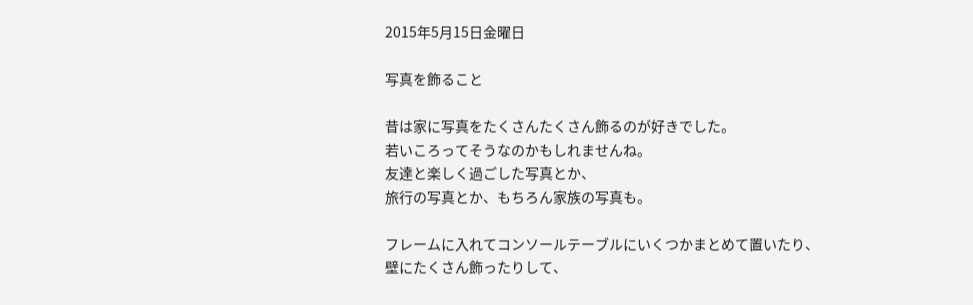2015年5月15日金曜日

写真を飾ること

昔は家に写真をたくさんたくさん飾るのが好きでした。
若いころってそうなのかもしれませんね。
友達と楽しく過ごした写真とか、
旅行の写真とか、もちろん家族の写真も。

フレームに入れてコンソールテーブルにいくつかまとめて置いたり、
壁にたくさん飾ったりして、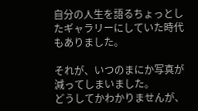自分の人生を語るちょっとしたギャラリーにしていた時代もありました。

それが、いつのまにか写真が減ってしまいました。
どうしてかわかりませんが、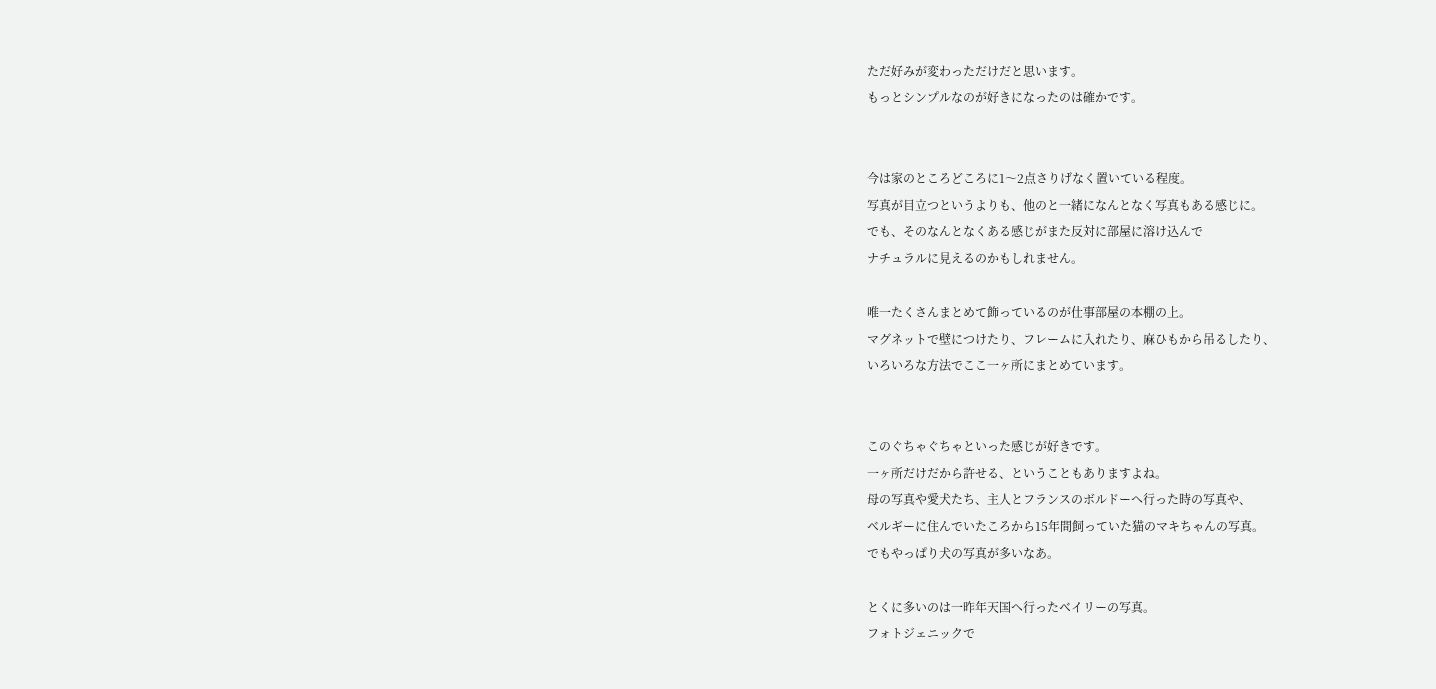ただ好みが変わっただけだと思います。
もっとシンプルなのが好きになったのは確かです。


今は家のところどころに1〜2点さりげなく置いている程度。
写真が目立つというよりも、他のと一緒になんとなく写真もある感じに。
でも、そのなんとなくある感じがまた反対に部屋に溶け込んで
ナチュラルに見えるのかもしれません。

唯一たくさんまとめて飾っているのが仕事部屋の本棚の上。
マグネットで壁につけたり、フレームに入れたり、麻ひもから吊るしたり、
いろいろな方法でここ一ヶ所にまとめています。


このぐちゃぐちゃといった感じが好きです。
一ヶ所だけだから許せる、ということもありますよね。
母の写真や愛犬たち、主人とフランスのボルドーへ行った時の写真や、
ベルギーに住んでいたころから15年間飼っていた猫のマキちゃんの写真。
でもやっぱり犬の写真が多いなあ。

とくに多いのは一昨年天国へ行ったベイリーの写真。
フォトジェニックで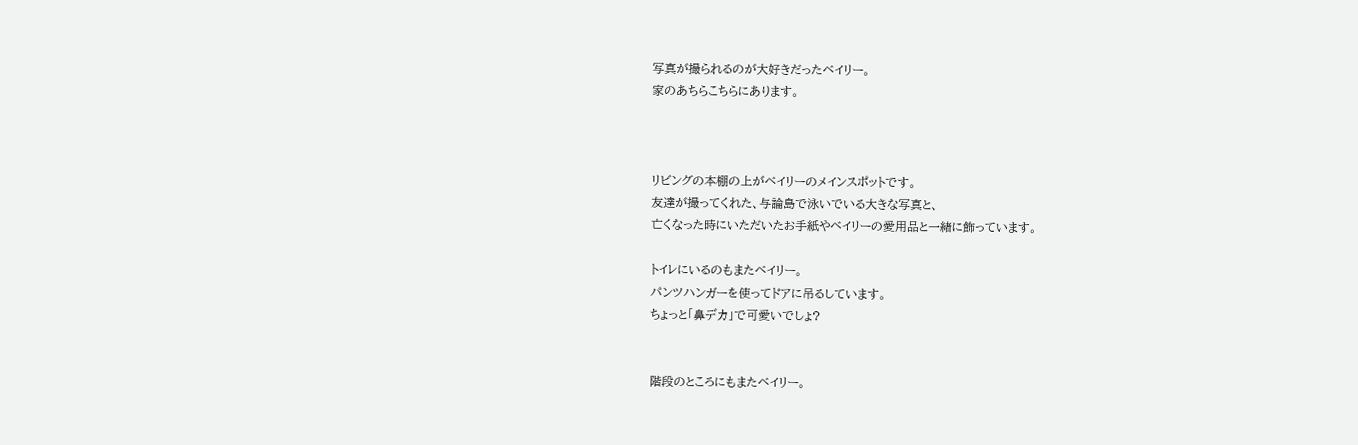写真が撮られるのが大好きだったベイリー。
家のあちらこちらにあります。



リビングの本棚の上がベイリーのメインスポットです。
友達が撮ってくれた、与論島で泳いでいる大きな写真と、
亡くなった時にいただいたお手紙やベイリーの愛用品と一緒に飾っています。

トイレにいるのもまたベイリー。
パンツハンガーを使ってドアに吊るしています。
ちょっと「鼻デカ」で可愛いでしょ?


階段のところにもまたベイリー。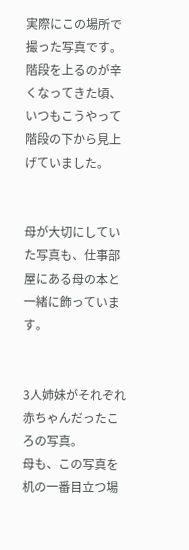実際にこの場所で撮った写真です。
階段を上るのが辛くなってきた頃、
いつもこうやって階段の下から見上げていました。


母が大切にしていた写真も、仕事部屋にある母の本と一緒に飾っています。


3人姉妹がそれぞれ赤ちゃんだったころの写真。
母も、この写真を机の一番目立つ場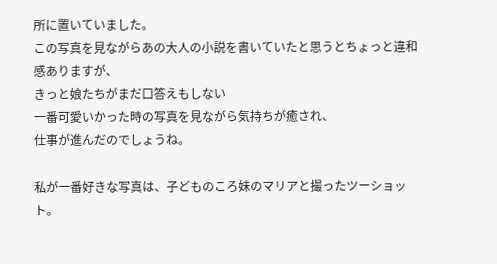所に置いていました。
この写真を見ながらあの大人の小説を書いていたと思うとちょっと違和感ありますが、
きっと娘たちがまだ口答えもしない
一番可愛いかった時の写真を見ながら気持ちが癒され、
仕事が進んだのでしょうね。

私が一番好きな写真は、子どものころ妹のマリアと撮ったツーショット。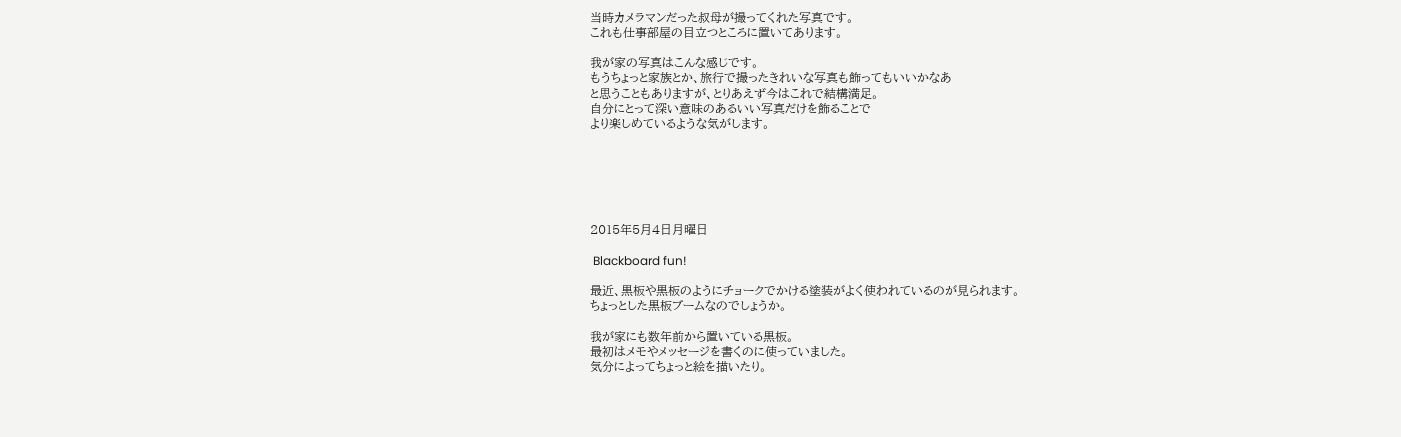当時カメラマンだった叔母が撮ってくれた写真です。
これも仕事部屋の目立つところに置いてあります。

我が家の写真はこんな感じです。
もうちょっと家族とか、旅行で撮ったきれいな写真も飾ってもいいかなあ
と思うこともありますが、とりあえず今はこれで結構満足。
自分にとって深い意味のあるいい写真だけを飾ることで
より楽しめているような気がします。






2015年5月4日月曜日

 Blackboard fun!

最近、黒板や黒板のようにチョークでかける塗装がよく使われているのが見られます。
ちょっとした黒板ブームなのでしょうか。

我が家にも数年前から置いている黒板。
最初はメモやメッセージを書くのに使っていました。
気分によってちょっと絵を描いたり。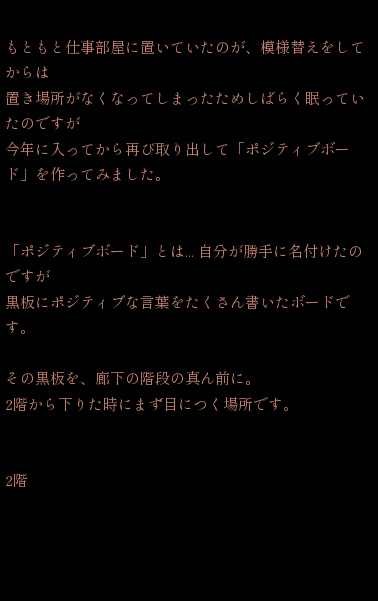もともと仕事部屋に置いていたのが、模様替えをしてからは
置き場所がなくなってしまったためしばらく眠っていたのですが
今年に入ってから再び取り出して「ポジティブボード」を作ってみました。


「ポジティブボード」とは... 自分が勝手に名付けたのですが
黒板にポジティブな言葉をたくさん書いたボードです。

その黒板を、廊下の階段の真ん前に。
2階から下りた時にまず目につく場所です。


2階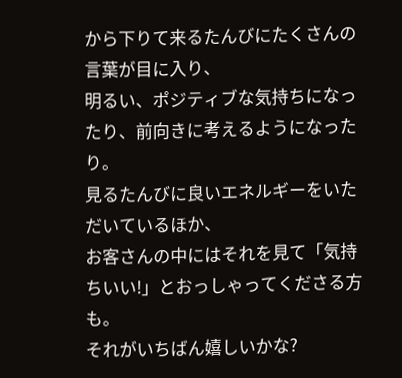から下りて来るたんびにたくさんの言葉が目に入り、
明るい、ポジティブな気持ちになったり、前向きに考えるようになったり。
見るたんびに良いエネルギーをいただいているほか、
お客さんの中にはそれを見て「気持ちいい!」とおっしゃってくださる方も。
それがいちばん嬉しいかな?